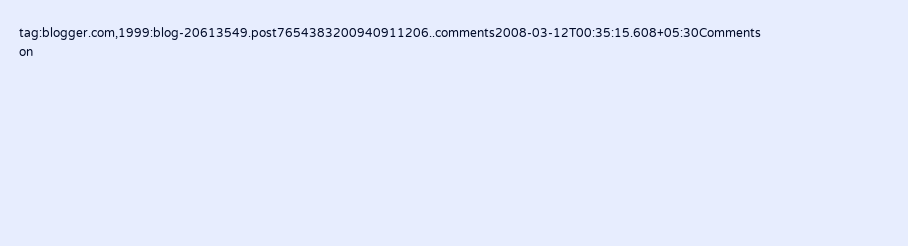tag:blogger.com,1999:blog-20613549.post7654383200940911206..comments2008-03-12T00:35:15.608+05:30Comments on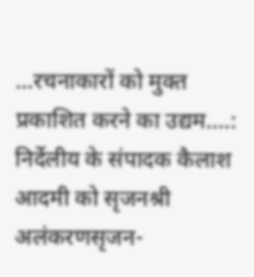...रचनाकारों को मुक्त प्रकाशित करने का उद्यम....: निर्देलीय के संपादक कैलाश आदमी को सृजनश्री अलंकरणसृजन-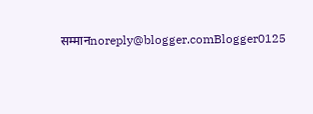सम्मानnoreply@blogger.comBlogger0125